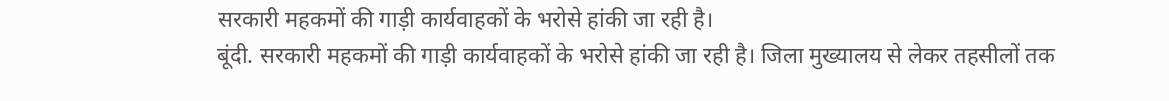सरकारी महकमों की गाड़ी कार्यवाहकों के भरोसे हांकी जा रही है।
बूंदी. सरकारी महकमों की गाड़ी कार्यवाहकों के भरोसे हांकी जा रही है। जिला मुख्यालय से लेकर तहसीलों तक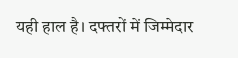यही हाल है। दफ्तरों में जिम्मेदार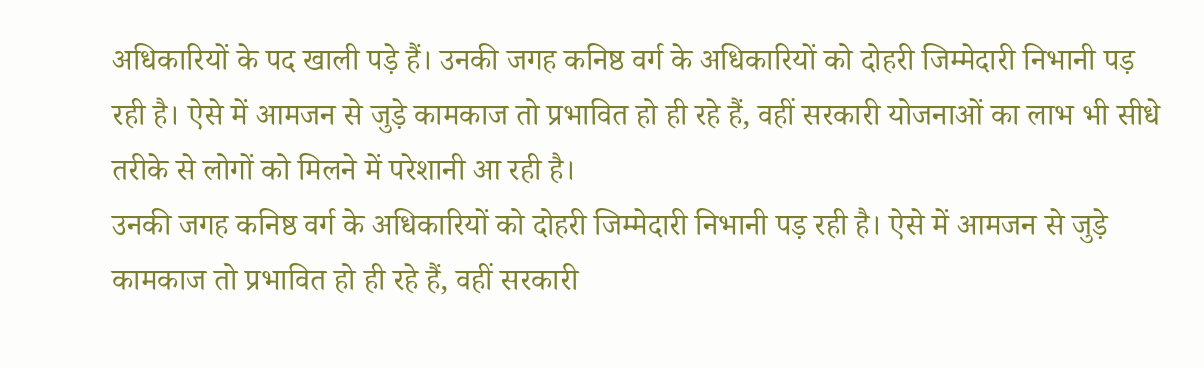अधिकारियों के पद खाली पड़े हैं। उनकी जगह कनिष्ठ वर्ग के अधिकारियों को दोहरी जिम्मेदारी निभानी पड़ रही है। ऐसे में आमजन से जुड़े कामकाज तो प्रभावित हो ही रहे हैं, वहीं सरकारी योजनाओं का लाभ भी सीधे तरीके से लोगों को मिलने में परेशानी आ रही है।
उनकी जगह कनिष्ठ वर्ग के अधिकारियों को दोहरी जिम्मेदारी निभानी पड़ रही है। ऐसे में आमजन से जुड़े कामकाज तो प्रभावित हो ही रहे हैं, वहीं सरकारी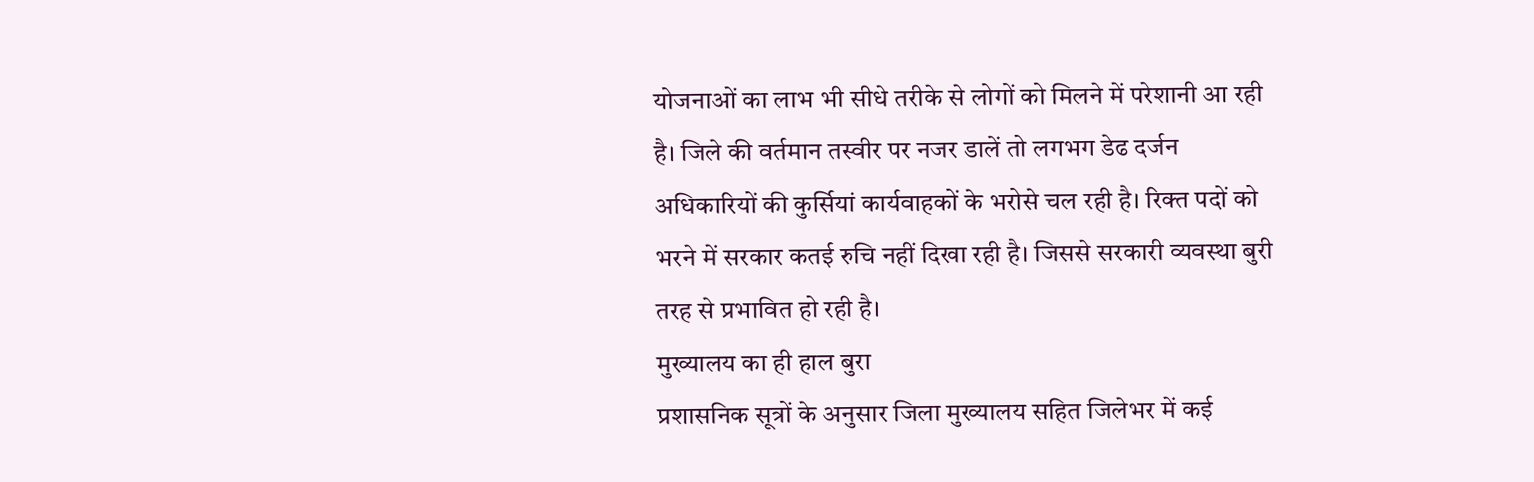योजनाओं का लाभ भी सीधे तरीके से लोगों को मिलने में परेशानी आ रही है। जिले की वर्तमान तस्वीर पर नजर डालें तो लगभग डेढ दर्जन अधिकारियों की कुर्सियां कार्यवाहकों के भरोसे चल रही है। रिक्त पदों को भरने में सरकार कतई रुचि नहीं दिखा रही है। जिससे सरकारी व्यवस्था बुरी तरह से प्रभावित हो रही है।
मुख्यालय का ही हाल बुरा
प्रशासनिक सूत्रों के अनुसार जिला मुख्यालय सहित जिलेभर में कई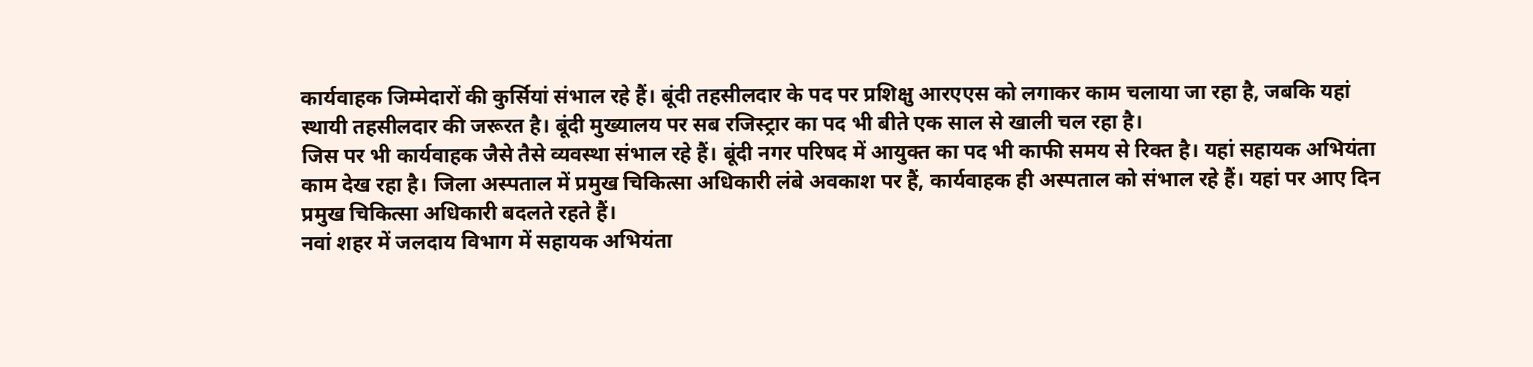कार्यवाहक जिम्मेदारों की कुर्सियां संभाल रहे हैं। बूंदी तहसीलदार के पद पर प्रशिक्षु आरएएस को लगाकर काम चलाया जा रहा है, जबकि यहां स्थायी तहसीलदार की जरूरत है। बूंदी मुख्यालय पर सब रजिस्ट्रार का पद भी बीते एक साल से खाली चल रहा है।
जिस पर भी कार्यवाहक जैसे तैसे व्यवस्था संभाल रहे हैं। बूंदी नगर परिषद में आयुक्त का पद भी काफी समय से रिक्त है। यहां सहायक अभियंता काम देख रहा है। जिला अस्पताल में प्रमुख चिकित्सा अधिकारी लंबे अवकाश पर हैं, कार्यवाहक ही अस्पताल को संभाल रहे हैं। यहां पर आए दिन प्रमुख चिकित्सा अधिकारी बदलते रहते हैं।
नवां शहर में जलदाय विभाग में सहायक अभियंता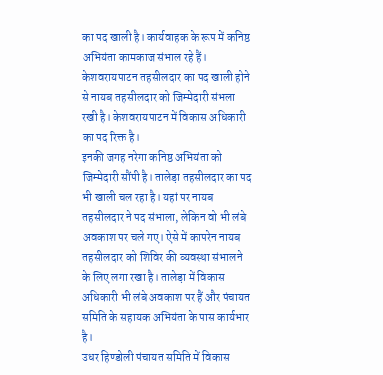का पद खाली है। कार्यवाहक के रूप में कनिष्ठ अभियंता कामकाज संभाल रहे हैं। केशवरायपाटन तहसीलदार का पद खाली होने से नायब तहसीलदार को जिम्मेदारी संभला रखी है। केशवरायपाटन में विकास अधिकारी का पद रिक्त है।
इनकी जगह नरेगा कनिष्ठ अभियंता को जिम्मेदारी सौंपी है। तालेड़ा तहसीलदार का पद भी खाली चल रहा है। यहां पर नायब तहसीलदार ने पद संभाला, लेकिन वो भी लंबे अवकाश पर चले गए। ऐसे में कापरेन नायब तहसीलदार को शिविर की व्यवस्था संभालने के लिए लगा रखा है। तालेड़ा में विकास अधिकारी भी लंबे अवकाश पर हैं और पंचायत समिति के सहायक अभियंता के पास कार्यभार है।
उधर हिण्डोली पंचायत समिति में विकास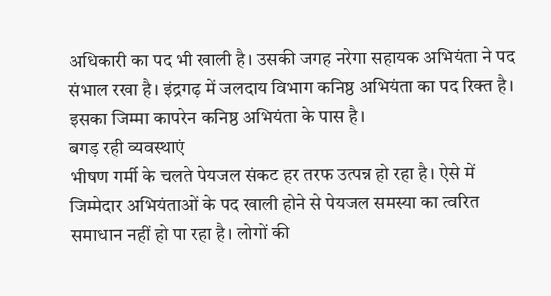अधिकारी का पद भी खाली है। उसकी जगह नरेगा सहायक अभियंता ने पद संभाल रखा है। इंद्रगढ़ में जलदाय विभाग कनिष्ठ अभियंता का पद रिक्त है। इसका जिम्मा कापरेन कनिष्ठ अभियंता के पास है।
बगड़ रही व्यवस्थाएं
भीषण गर्मी के चलते पेयजल संकट हर तरफ उत्पन्न हो रहा है। ऐसे में जिम्मेदार अभियंताओं के पद खाली होने से पेयजल समस्या का त्वरित समाधान नहीं हो पा रहा है। लोगों की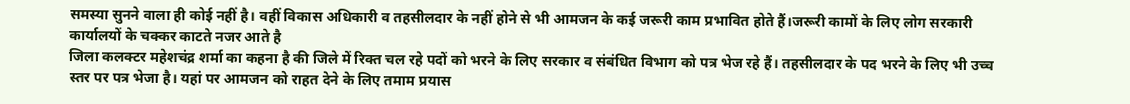समस्या सुनने वाला ही कोई नहीं है। वहीं विकास अधिकारी व तहसीलदार के नहीं होने से भी आमजन के कई जरूरी काम प्रभावित होते हैं।जरूरी कामों के लिए लोग सरकारी कार्यालयों के चक्कर काटते नजर आते है
जिला कलक्टर महेशचंद्र शर्मा का कहना है की जिले में रिक्त चल रहे पदों को भरने के लिए सरकार व संबंधित विभाग को पत्र भेज रहे हैं। तहसीलदार के पद भरने के लिए भी उच्च स्तर पर पत्र भेजा है। यहां पर आमजन को राहत देने के लिए तमाम प्रयास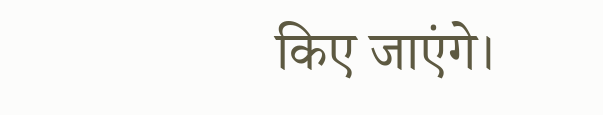किए जाएंगे।